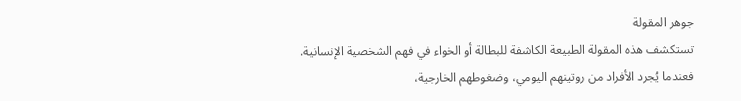جوهر المقولة
تستكشف هذه المقولة الطبيعة الكاشفة للبطالة أو الخواء في فهم الشخصية الإنسانية.
فعندما يُجرد الأفراد من روتينهم اليومي، وضغوطهم الخارجية،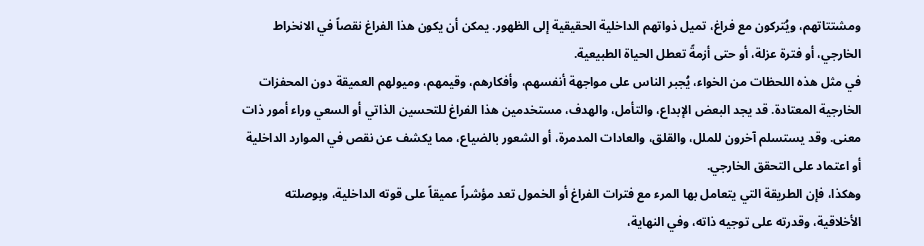ومشتتاتهم، ويُتركون مع فراغ، تميل ذواتهم الداخلية الحقيقية إلى الظهور. يمكن أن يكون هذا الفراغ نقصاً في الانخراط الخارجي، أو فترة عزلة، أو حتى أزمةً تعطل الحياة الطبيعية.
في مثل هذه اللحظات من الخواء، يُجبر الناس على مواجهة أنفسهم، وأفكارهم، وقيمهم، وميولهم العميقة دون المحفزات الخارجية المعتادة. قد يجد البعض الإبداع، والتأمل، والهدف، مستخدمين هذا الفراغ للتحسين الذاتي أو السعي وراء أمور ذات معنى. وقد يستسلم آخرون للملل، والقلق، والعادات المدمرة، أو الشعور بالضياع، مما يكشف عن نقص في الموارد الداخلية أو اعتماد على التحقق الخارجي.
وهكذا، فإن الطريقة التي يتعامل بها المرء مع فترات الفراغ أو الخمول تعد مؤشراً عميقاً على قوته الداخلية، وبوصلته الأخلاقية، وقدرته على توجيه ذاته، وفي النهاية،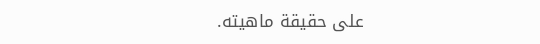على حقيقة ماهيته.